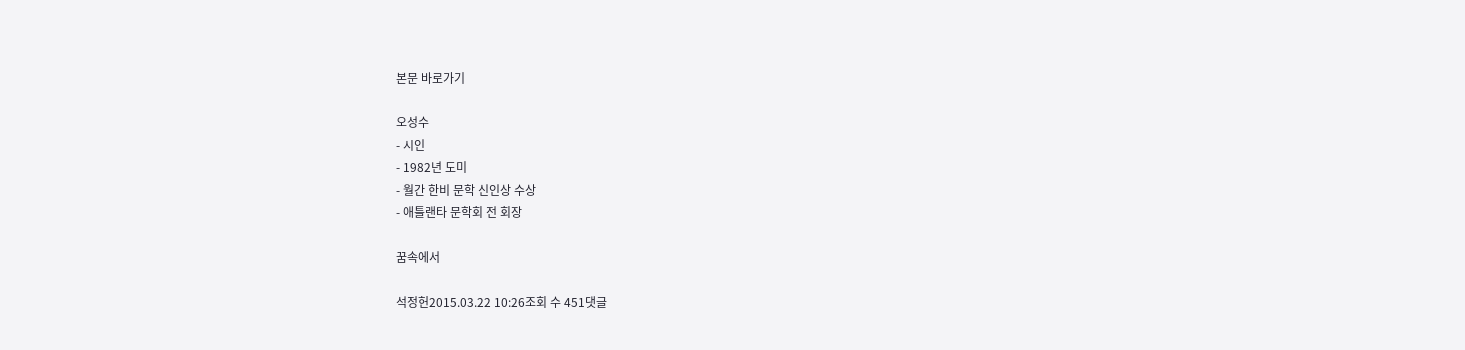본문 바로가기

오성수
- 시인
- 1982년 도미
- 월간 한비 문학 신인상 수상
- 애틀랜타 문학회 전 회장

꿈속에서

석정헌2015.03.22 10:26조회 수 451댓글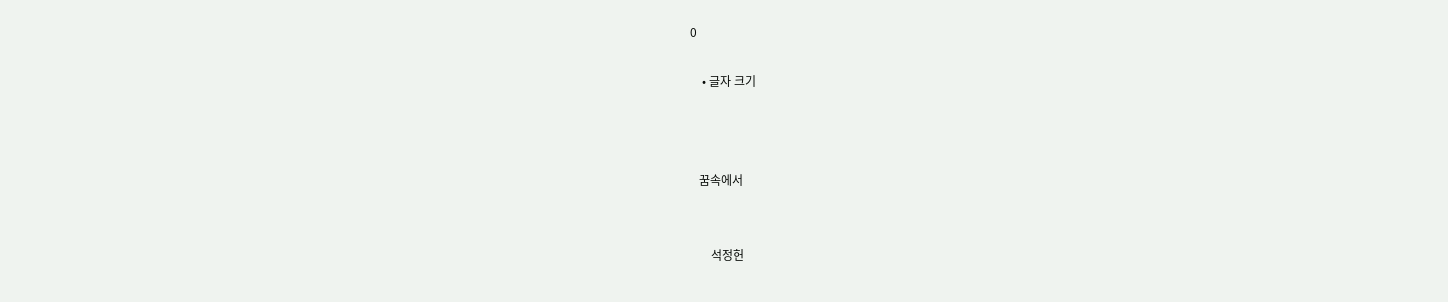0

    • 글자 크기



   꿈속에서


       석정헌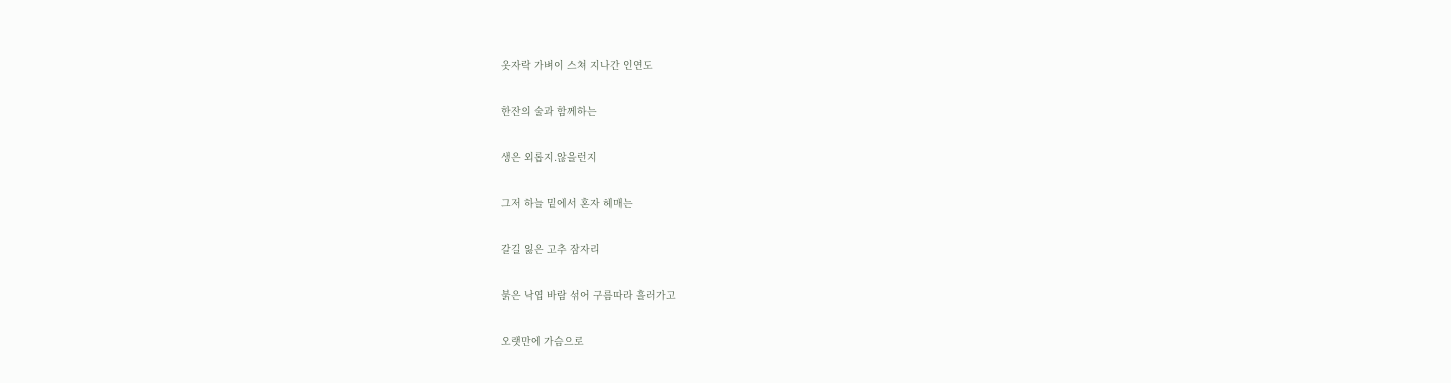옷자락 가벼이 스쳐 지나간 인연도

한잔의 술과 함께하는

생은 외롭지.않을런지

그저 하늘 밑에서 혼자 헤매는

갈길 잃은 고추 잠자리

붉은 낙엽 바람 섞어 구름따라 흘러가고

오랫만에 가슴으로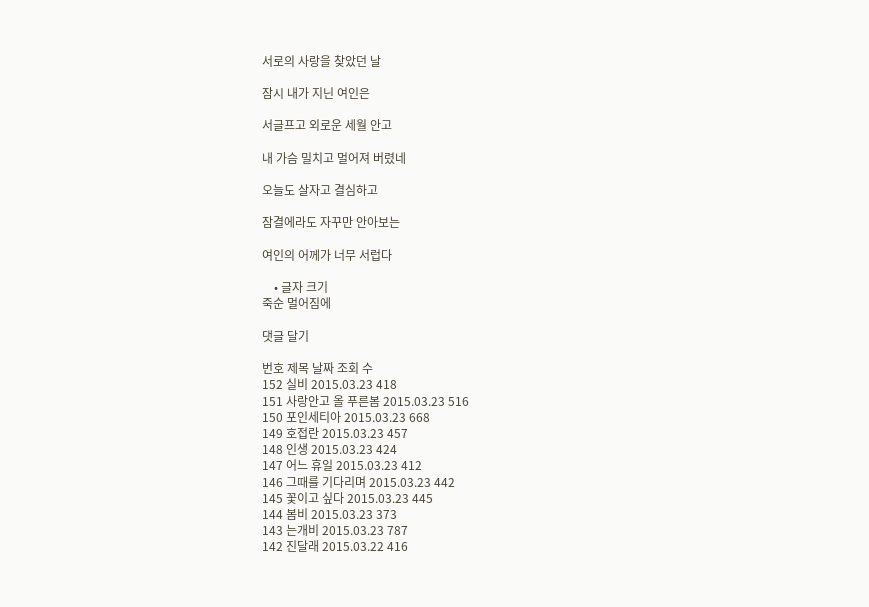서로의 사랑을 찾았던 날

잠시 내가 지닌 여인은

서글프고 외로운 세월 안고

내 가슴 밀치고 멀어져 버렸네

오늘도 살자고 결심하고

잠결에라도 자꾸만 안아보는

여인의 어께가 너무 서럽다

    • 글자 크기
죽순 멀어짐에

댓글 달기

번호 제목 날짜 조회 수
152 실비 2015.03.23 418
151 사랑안고 올 푸른봄 2015.03.23 516
150 포인세티아 2015.03.23 668
149 호접란 2015.03.23 457
148 인생 2015.03.23 424
147 어느 휴일 2015.03.23 412
146 그때를 기다리며 2015.03.23 442
145 꽃이고 싶다 2015.03.23 445
144 봄비 2015.03.23 373
143 는개비 2015.03.23 787
142 진달래 2015.03.22 416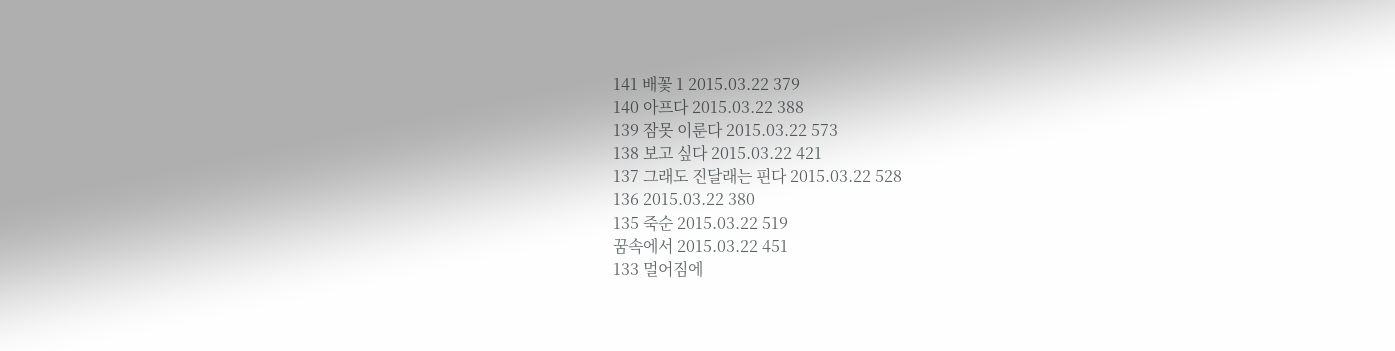141 배꽃 1 2015.03.22 379
140 아프다 2015.03.22 388
139 잠못 이룬다 2015.03.22 573
138 보고 싶다 2015.03.22 421
137 그래도 진달래는 핀다 2015.03.22 528
136 2015.03.22 380
135 죽순 2015.03.22 519
꿈속에서 2015.03.22 451
133 멀어짐에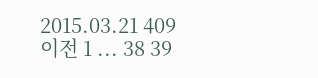2015.03.21 409
이전 1 ... 38 39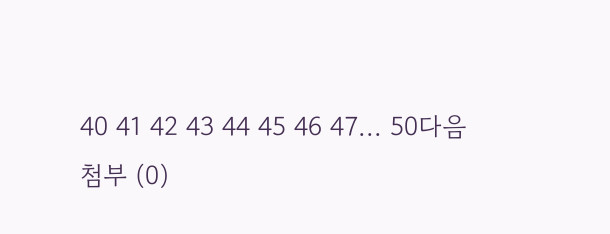40 41 42 43 44 45 46 47... 50다음
첨부 (0)